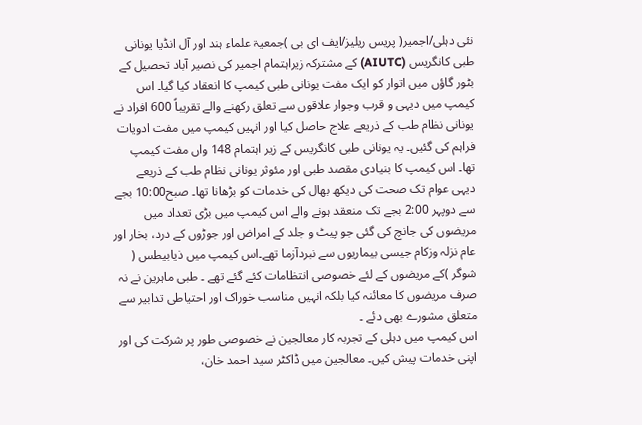نئی دہلی/اجمیر( پریس ریلیز/ایف ای بی )جمعیۃ علماء ہند اور آل انڈیا یونانی طبی کانگریس (AIUTC) کے مشترکہ زیراہتمام اجمیر کی نصیر آباد تحصیل کے بٹور گاؤں میں اتوار کو ایک مفت یونانی طبی کیمپ کا انعقاد کیا گیا۔ اس کیمپ میں دیہی و قرب وجوار علاقوں سے تعلق رکھنے والے تقریباً 600 افراد نے یونانی نظام طب کے ذریعے علاج حاصل کیا اور انہیں کیمپ میں مفت ادویات فراہم کی گئیں۔ یہ یونانی طبی کانگریس کے زیر اہتمام 148 واں مفت کیمپ تھا۔ اس کیمپ کا بنیادی مقصد طبی اور مئوثر یونانی نظام طب کے ذریعے دیہی عوام تک صحت کی دیکھ بھال کی خدمات کو بڑھانا تھا۔ صبح10:00 بجے سے دوپہر 2:00 بجے تک منعقد ہونے والے اس کیمپ میں بڑی تعداد میں مریضوں کی جانچ کی گئی جو پیٹ و جلد کے امراض اور جوڑوں کے درد، بخار اور عام نزلہ وزکام جیسی بیماریوں سے نبردآزما تھے۔اس کیمپ میں ذیابیطس ( شوگر )کے مریضوں کے لئے خصوصی انتظامات کئے گئے تھے ۔ طبی ماہرین نے نہ صرف مریضوں کا معائنہ کیا بلکہ انہیں مناسب خوراک اور احتیاطی تدابیر سے متعلق مشورے بھی دئے ۔
اس کیمپ میں دہلی کے تجربہ کار معالجین نے خصوصی طور پر شرکت کی اور اپنی خدمات پیش کیں۔ معالجین میں ڈاکٹر سید احمد خان،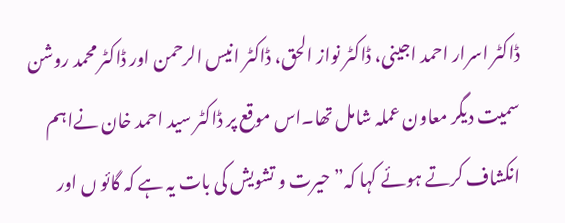ڈاکٹر اسرار احمد اجینی، ڈاکٹر نواز الحق، ڈاکٹر انیس الرحمن اور ڈاکٹر محمد روشن سمیت دیگر معاون عملہ شامل تھا۔اس موقع پر ڈاکٹر سید احمد خان نےاہم انکشاف کرتے ہوئے کہا کہ” حیرت و تشویش کی بات یہ ہے کہ گائو ں اور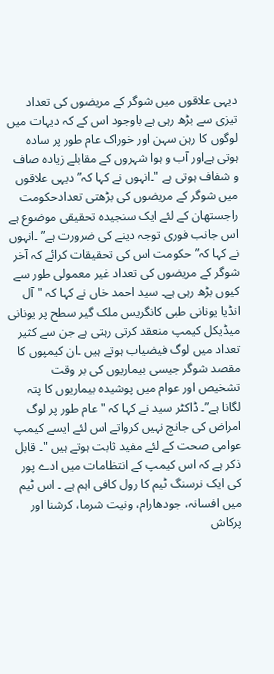دیہی علاقوں میں شوگر کے مریضوں کی تعداد تیزی سے بڑھ رہی ہے باوجود اس کے کہ دیہات میں لوگوں کا رہن سہن اور خوراک عام طور پر سادہ ہوتی ہےاور آب و ہوا شہروں کے مقابلے زیادہ صاف و شفاف ہوتی ہے "۔انہوں نے کہا کہ” دیہی علاقوں میں شوگر کے مریضوں کی بڑھتی تعدادحکومت راجستھان کے لئے ایک سنجیدہ تحقیقی موضوع ہے اس جانب فوری توجہ دینے کی ضرورت ہے” ۔انہوں نے کہا کہ” حکومت اس کی تحقیقات کرائے کہ آخر شوگر کے مریضوں کی تعداد غیر معمولی طور سے کیوں بڑھ رہی ہے۔ سید احمد خاں نے کہا کہ "آل انڈیا یونانی طبی کانگریس ملک گیر سطح پر یونانی میڈیکل کیمپ منعقد کرتی رہتی ہے جن سے کثیر تعداد میں لوگ فیضیاب ہوتے ہیں ۔ان کیمپوں کا مقصد شوگر جیسی بیماریوں کی بر وقت تشخیص اور عوام میں پوشیدہ بیماریوں کا پتہ لگانا ہے”۔ ڈاکٹر سید نے کہا کہ "عام طور پر لوگ امراض کی جانچ نہیں کرواتے اس لئے ایسے کیمپ عوامی صحت کے لئے مفید ثابت ہوتے ہیں "۔ قابل ذکر ہے کہ اس کیمپ کے انتظامات میں ادے پور کی ایک نرسنگ ٹیم کا رول کافی اہم ہے ۔ اس ٹیم میں افسانہ، جودھارام، ونیت شرما، کرشنا اور پرکاش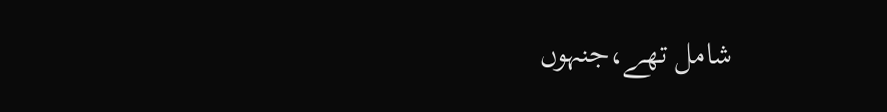شامل تھے،جنہوں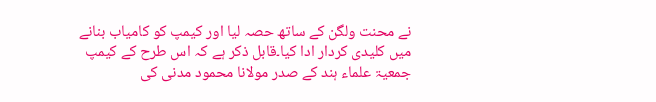نے محنت ولگن کے ساتھ حصہ لیا اور کیمپ کو کامیاب بنانے میں کلیدی کردار ادا کیا۔قابل ذکر ہے کہ اس طرح کے کیمپ جمعیۃ علماء ہند کے صدر مولانا محمود مدنی کی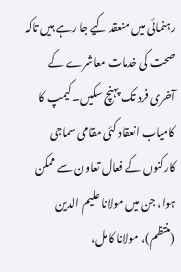رہنمائی میں منعقد کیے جا رہے ہیں تاکہ صحت کی خدمات معاشرے کے آخری فرد تک پہنچ سکیں۔ کیمپ کا کامیاب انعقاد کئی مقامی سماجی کارکنوں کے فعال تعاون سے ممکن ہوا، جن میں مولانا علیم الدین (منتظم)، مولانا کامل،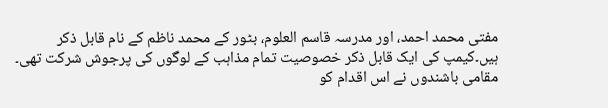مفتی محمد احمد، اور مدرسہ قاسم العلوم، بٹور کے محمد ناظم کے نام قابل ذکر ہیں۔کیمپ کی ایک قابل ذکر خصوصیت تمام مذاہب کے لوگوں کی پرجوش شرکت تھی۔ مقامی باشندوں نے اس اقدام کو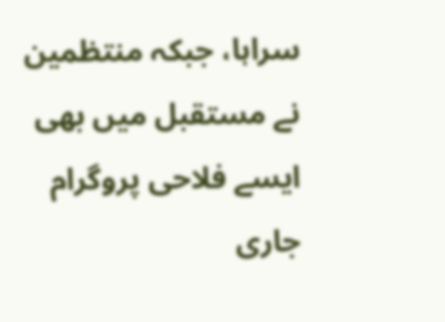سراہا، جبکہ منتظمین نے مستقبل میں بھی ایسے فلاحی پروگرام جاری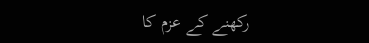رکھنے کے عزم کا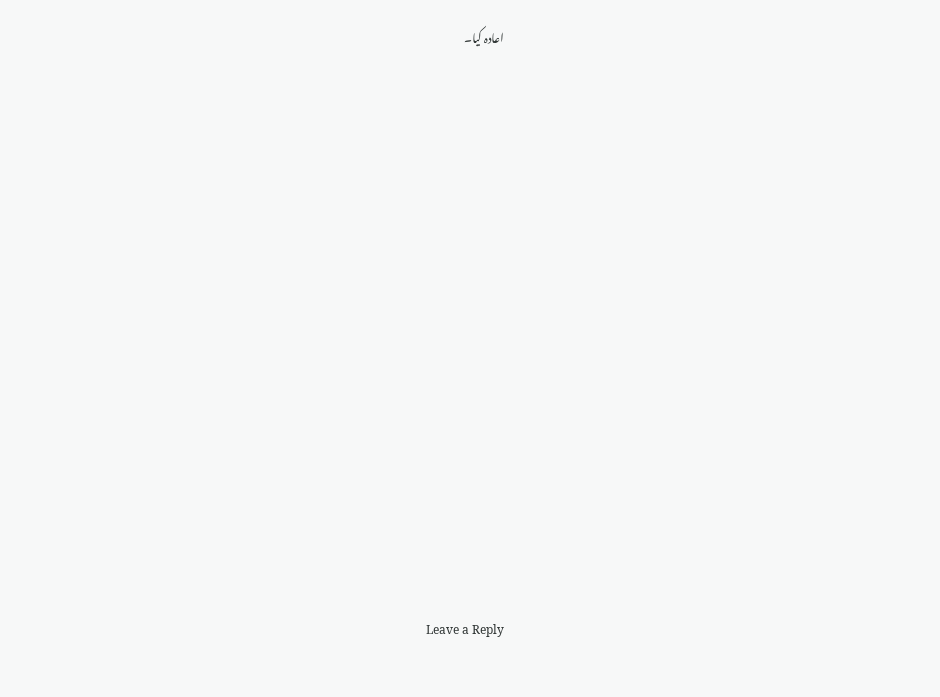اعادہ کیا۔
















Leave a Reply